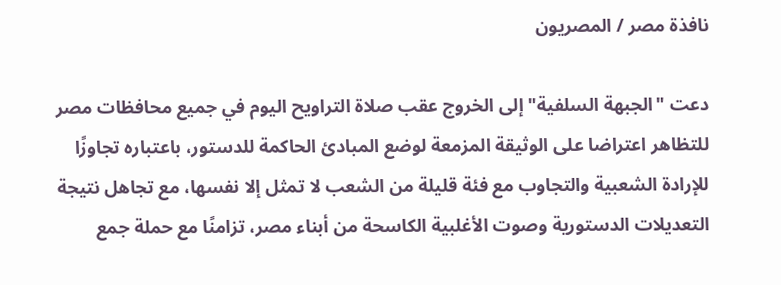نافذة مصر / المصريون

دعت "الجبهة السلفية" إلى الخروج عقب صلاة التراويح اليوم في جميع محافظات مصر للتظاهر اعتراضا على الوثيقة المزمعة لوضع المبادئ الحاكمة للدستور، باعتباره تجاوزًا للإرادة الشعبية والتجاوب مع فئة قليلة من الشعب لا تمثل إلا نفسها، مع تجاهل نتيجة التعديلات الدستورية وصوت الأغلبية الكاسحة من أبناء مصر، تزامنًا مع حملة جمع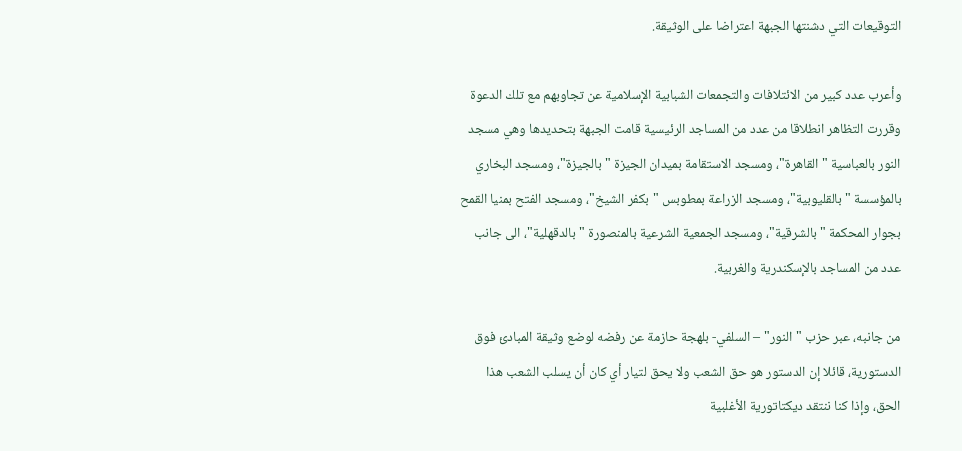التوقيعات التي دشنتها الجبهة اعتراضا على الوثيقة.

وأعرب عدد كبير من الائتلافات والتجمعات الشبابية الإسلامية عن تجاوبهم مع تلك الدعوة وقررت التظاهر انطلاقا من عدد من المساجد الرئيسية قامت الجبهة بتحديدها وهي مسجد النور بالعباسية "القاهرة"، ومسجد الاستقامة بميدان الجيزة "بالجيزة"، ومسجد البخاري بالمؤسسة "بالقليوبية"، ومسجد الزراعة بمطوبس "بكفر الشيخ"، ومسجد الفتح بمنيا القمح بجوار المحكمة "بالشرقية"، ومسجد الجمعية الشرعية بالمنصورة "بالدقهلية"، الى جانب عدد من المساجد بالإسكندرية والغربية.

من جانبه، عبر حزب "النور" – السلفي- بلهجة حازمة عن رفضه لوضع وثيقة المبادئ فوق الدستورية، قائلا إن الدستور هو حق الشعب ولا يحق لتيار أي كان أن يسلب الشعب هذا الحق، وإذا كنا ننتقد ديكتاتورية الأغلبية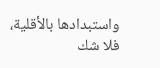واستبدادها بالأقلية، فلا شك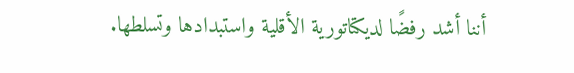أننا أشد رفضًا لديكتاتورية الأقلية واستبدادها وتسلطها.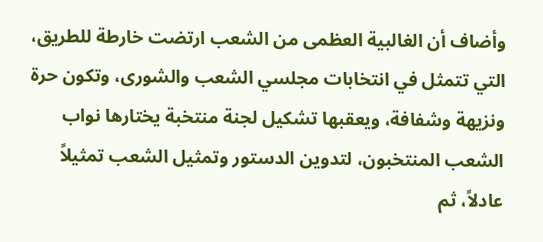وأضاف أن الغالبية العظمى من الشعب ارتضت خارطة للطريق، التي تتمثل في انتخابات مجلسي الشعب والشورى، وتكون حرة ونزيهة وشفافة، ويعقبها تشكيل لجنة منتخبة يختارها نواب الشعب المنتخبون، لتدوين الدستور وتمثيل الشعب تمثيلاً عادلاً، ثم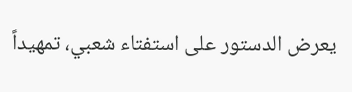يعرض الدستور على استفتاء شعبي، تمهيداً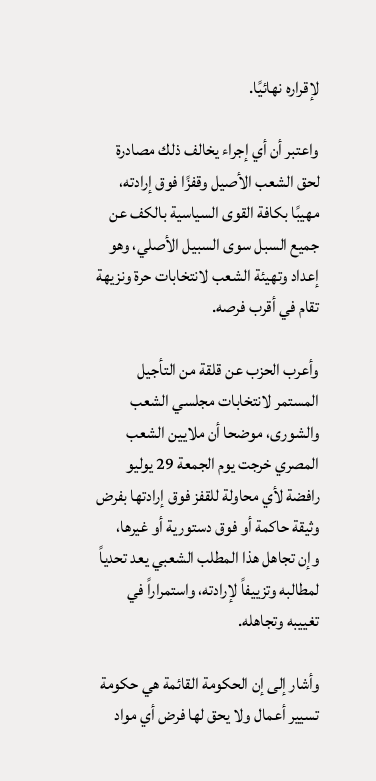لإقراره نهائيًا.

واعتبر أن أي إجراء يخالف ذلك مصادرة لحق الشعب الأصيل وقفزًا فوق إرادته، مهيبًا بكافة القوى السياسية بالكف عن جميع السبل سوى السبيل الأصلي، وهو إعداد وتهيئة الشعب لانتخابات حرة ونزيهة تقام في أقرب فرصه.

وأعرب الحزب عن قلقة من التأجيل المستمر لانتخابات مجلسي الشعب والشورى، موضحا أن ملايين الشعب المصري خرجت يوم الجمعة 29 يوليو رافضة لأي محاولة للقفز فوق إرادتها بفرض وثيقة حاكمة أو فوق دستورية أو غيرها، وإن تجاهل هذا المطلب الشعبي يعد تحدياً لمطالبه وتزييفاً لإرادته، واستمراراً في تغييبه وتجاهله.

وأشار إلى إن الحكومة القائمة هي حكومة تسيير أعمال ولا يحق لها فرض أي مواد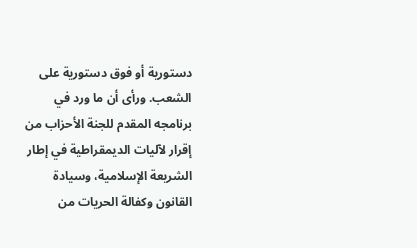دستورية أو فوق دستورية على الشعب. ورأى أن ما ورد في برنامجه المقدم للجنة الأحزاب من إقرار لآليات الديمقراطية في إطار الشريعة الإسلامية، وسيادة القانون وكفالة الحريات من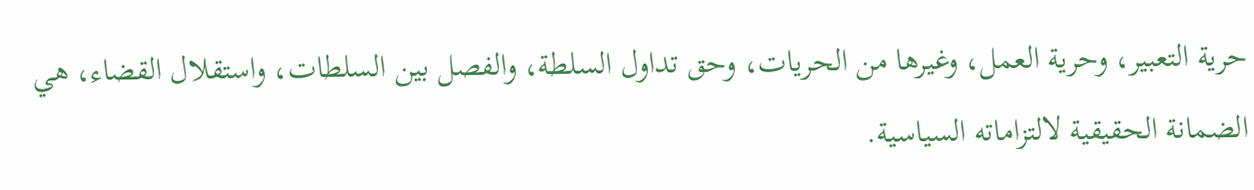حرية التعبير، وحرية العمل، وغيرها من الحريات، وحق تداول السلطة، والفصل بين السلطات، واستقلال القضاء، هي الضمانة الحقيقية لالتزاماته السياسية.